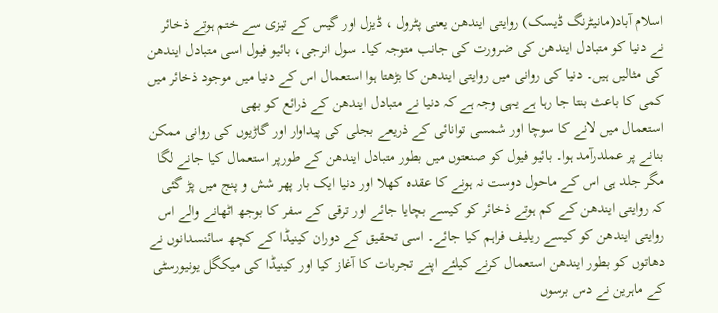اسلام آباد(مانیٹرنگ ڈیسک) روایتی ایندھن یعنی پٹرول ، ڈیزل اور گیس کے تیزی سے ختم ہوتے ذخائر نے دنیا کو متبادل ایندھن کی ضرورت کی جانب متوجہ کیا۔ سول انرجی، بائیو فیول اسی متبادل ایندھن کی مثالیں ہیں۔ دنیا کی روانی میں روایتی ایندھن کا بڑھتا ہوا استعمال اس کے دنیا میں موجود ذخائر میں کمی کا باعث بنتا جا رہا ہے یہی وجہ ہے کہ دنیا نے متبادل ایندھن کے ذرائع کو بھی
استعمال میں لانے کا سوچا اور شمسی توانائی کے ذریعے بجلی کی پیداوار اور گاڑیوں کی روانی ممکن بنانے پر عملدرآمد ہوا۔ بائیو فیول کو صنعتوں میں بطور متبادل ایندھن کے طورپر استعمال کیا جانے لگا مگر جلد ہی اس کے ماحول دوست نہ ہونے کا عقدہ کھلا اور دنیا ایک بار پھر شش و پنج میں پڑ گئی کہ روایتی ایندھن کے کم ہوتے ذخائر کو کیسے بچایا جائے اور ترقی کے سفر کا بوجھ اٹھانے والے اس روایتی ایندھن کو کیسے ریلیف فراہم کیا جائے۔ اسی تحقیق کے دوران کینیڈا کے کچھ سائنسدانوں نے دھاتوں کو بطور ایندھن استعمال کرنے کیلئے اپنے تجربات کا آغاز کیا اور کینیڈا کی میکگل یونیورسٹی کے ماہرین نے دس برسوں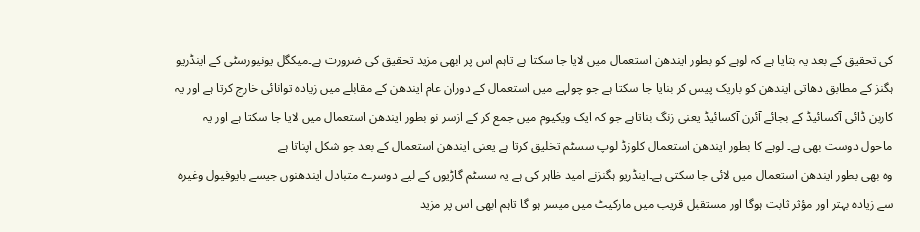کی تحقیق کے بعد یہ بتایا ہے کہ لوہے کو بطور ایندھن استعمال میں لایا جا سکتا ہے تاہم اس پر ابھی مزید تحقیق کی ضرورت ہے۔میکگل یونیورسٹی کے اینڈریو ہگنز کے مطابق دھاتی ایندھن کو باریک پیس کر بنایا جا سکتا ہے جو چولہے میں استعمال کے دوران عام ایندھن کے مقابلے میں زیادہ توانائی خارج کرتا ہے اور یہ کاربن ڈائی آکسائیڈ کے بجائے آئرن آکسائیڈ یعنی زنگ بناتاہے جو کہ ایک ویکیوم میں جمع کر کے ازسر نو بطور ایندھن استعمال میں لایا جا سکتا ہے اور یہ ماحول دوست بھی ہے۔ لوہے کا بطور ایندھن استعمال کلوزڈ لوپ سسٹم تخلیق کرتا ہے یعنی ایندھن استعمال کے بعد جو شکل اپناتا ہے
وہ بھی بطور ایندھن استعمال میں لائی جا سکتی ہے۔اینڈریو ہگنزنے امید ظاہر کی ہے یہ سسٹم گاڑیوں کے لیے دوسرے متبادل ایندھنوں جیسے بایوفیول وغیرہ سے زیادہ بہتر اور مؤثر ثابت ہوگا اور مستقبل قریب میں مارکیٹ میں میسر ہو گا تاہم ابھی اس پر مزید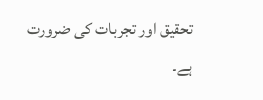تحقیق اور تجربات کی ضرورت ہے۔